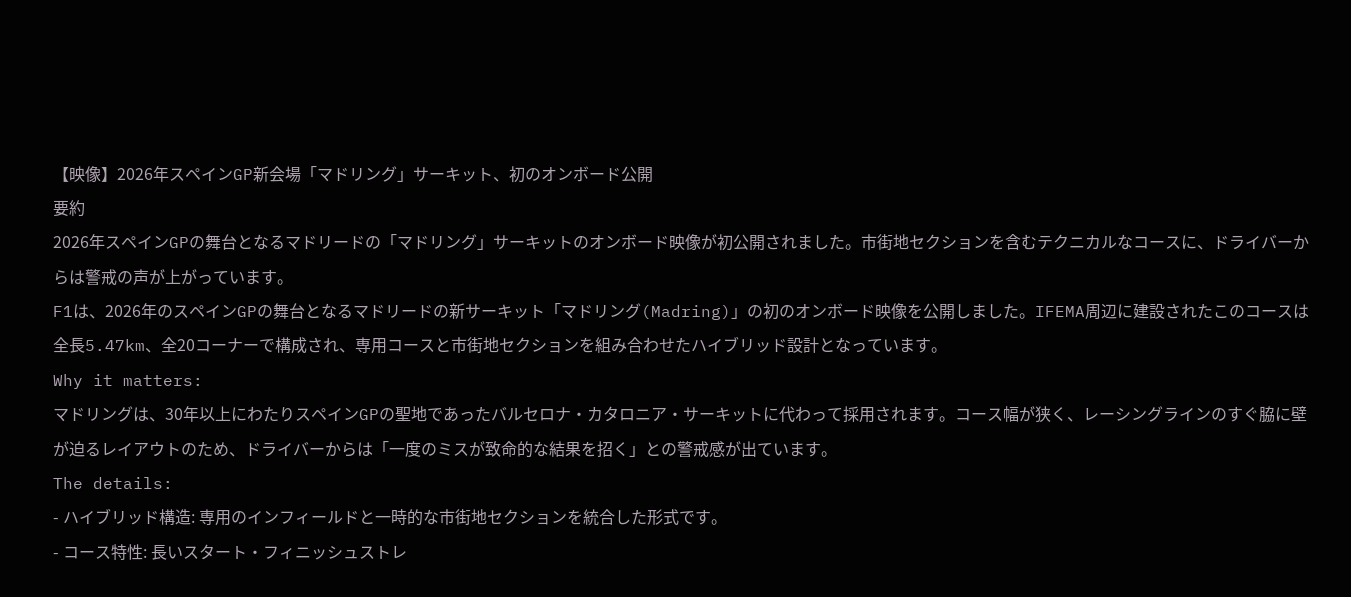【映像】2026年スペインGP新会場「マドリング」サーキット、初のオンボード公開
要約
2026年スペインGPの舞台となるマドリードの「マドリング」サーキットのオンボード映像が初公開されました。市街地セクションを含むテクニカルなコースに、ドライバーからは警戒の声が上がっています。
F1は、2026年のスペインGPの舞台となるマドリードの新サーキット「マドリング(Madring)」の初のオンボード映像を公開しました。IFEMA周辺に建設されたこのコースは全長5.47km、全20コーナーで構成され、専用コースと市街地セクションを組み合わせたハイブリッド設計となっています。
Why it matters:
マドリングは、30年以上にわたりスペインGPの聖地であったバルセロナ・カタロニア・サーキットに代わって採用されます。コース幅が狭く、レーシングラインのすぐ脇に壁が迫るレイアウトのため、ドライバーからは「一度のミスが致命的な結果を招く」との警戒感が出ています。
The details:
- ハイブリッド構造: 専用のインフィールドと一時的な市街地セクションを統合した形式です。
- コース特性: 長いスタート・フィニッシュストレ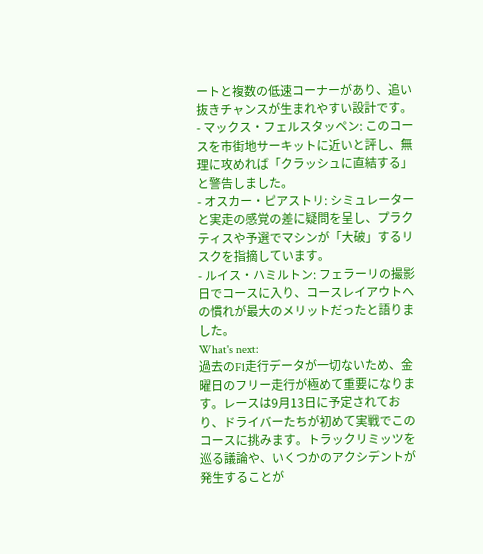ートと複数の低速コーナーがあり、追い抜きチャンスが生まれやすい設計です。
- マックス・フェルスタッペン: このコースを市街地サーキットに近いと評し、無理に攻めれば「クラッシュに直結する」と警告しました。
- オスカー・ピアストリ: シミュレーターと実走の感覚の差に疑問を呈し、プラクティスや予選でマシンが「大破」するリスクを指摘しています。
- ルイス・ハミルトン: フェラーリの撮影日でコースに入り、コースレイアウトへの慣れが最大のメリットだったと語りました。
What's next:
過去のF1走行データが一切ないため、金曜日のフリー走行が極めて重要になります。レースは9月13日に予定されており、ドライバーたちが初めて実戦でこのコースに挑みます。トラックリミッツを巡る議論や、いくつかのアクシデントが発生することが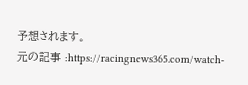予想されます。
元の記事 :https://racingnews365.com/watch-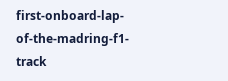first-onboard-lap-of-the-madring-f1-track